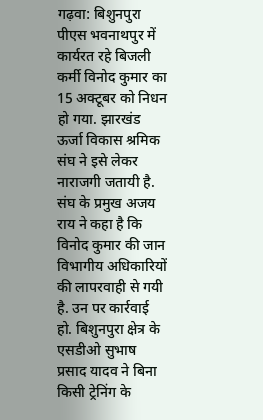गढ़वा: बिशुनपुरा पीएस भवनाथपुर में कार्यरत रहे बिजली कर्मी विनोद कुमार का 15 अक्टूबर को निधन हो गया. झारखंड ऊर्जा विकास श्रमिक संघ ने इसे लेकर नाराजगी जतायी है. संघ के प्रमुख अजय राय ने कहा है कि विनोद कुमार की जान विभागीय अधिकारियों की लापरवाही से गयी है. उन पर कार्रवाई हो. बिशुनपुरा क्षेत्र के एसडीओ सुभाष प्रसाद यादव ने बिना किसी ट्रेनिंग के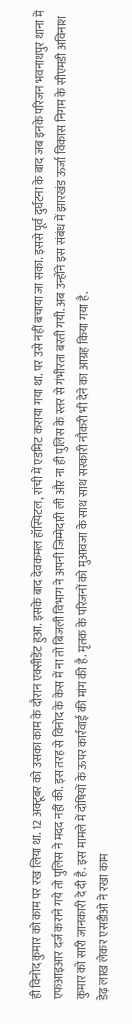ही विनोद कुमार को काम पर रख लिया था. 12 अक्टूबर को उसका काम के दौरान एक्सीडेंट हुआ. इसके बाद देवकमल हॉस्पिटल, रांची में एडमिट कराया गया था. पर उसे नहीं बचाया जा सका. इससे पूर्व दुर्घटना के बाद जब इनके परिजन भवनाथपुर थाना में एफआइआर दर्ज कराने गये तो पुलिस ने मदद नहीं की. इस तरह से विनोद के केस में ना तो बिजली विभाग ने अपनी जिम्मेदारी ली और ना ही पुलिस के स्तर से गंभीरता बरती गयी. अब उन्होंने इस संबंध में झारखंड ऊर्जा विकास निगम के सीएमडी अविनाश कुमार को सारी जानकारी दे दी है. इस मामले में दोषियों के ऊपर कार्रवाई की मांग की है. मृतक के परिजनों को मुआवजा के साथ साथ सरकारी नौकरी भी देने का आग्रह किया गया है.
डेढ़ लाख लेकर एसडीओ ने रखा काम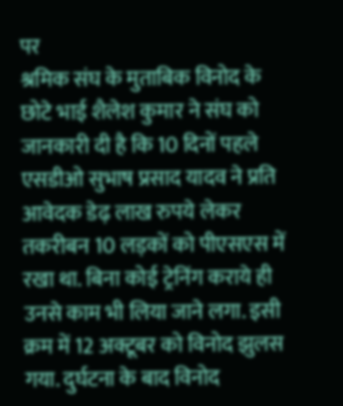पर
श्रमिक संघ के मुताबिक विनोद के छोटे भाई शैलेश कुमार ने संघ को जानकारी दी है कि 10 दिनों पहले एसडीओ सुभाष प्रसाद यादव ने प्रति आवेदक डेढ़ लाख रुपये लेकर तकरीबन 10 लड़कों को पीएसएस में रखा था. बिना कोई ट्रेनिंग कराये ही उनसे काम भी लिया जाने लगा. इसी क्रम में 12 अक्टूबर को विनोद झुलस गया. दुर्घटना के बाद विनोद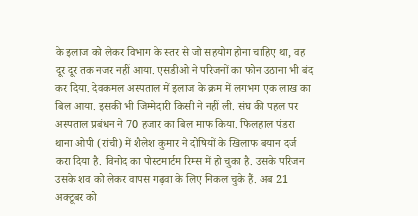के इलाज को लेकर विभाग के स्तर से जो सहयोग होना चाहिए था, वह दूर दूर तक नजर नहीं आया. एसडीओ ने परिजनों का फोन उठाना भी बंद कर दिया. देवकमल अस्पताल में इलाज के क्रम में लगभग एक लाख का बिल आया. इसकी भी जिम्मेदारी किसी ने नहीं ली. संघ की पहल पर अस्पताल प्रबंधन ने 70 हजार का बिल माफ किया. फिलहाल पंडरा थाना ओपी (रांची) में शैलेश कुमार ने दोषियों के खिलाफ बयान दर्ज करा दिया है. विनोद का पोस्टमार्टम रिम्स में हो चुका है. उसके परिजन उसके शव को लेकर वापस गढ़वा के लिए निकल चुके हैं. अब 21 अक्टूबर को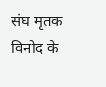संघ मृतक विनोद के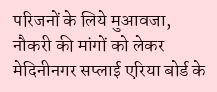परिजनों के लिये मुआवजा, नौकरी की मांगों को लेकर मेदिनीनगर सप्लाई एरिया बोर्ड के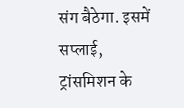संग बैठेगा. इसमें सप्लाई, ट्रांसमिशन के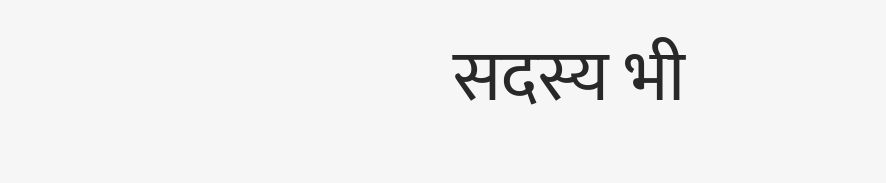सदस्य भी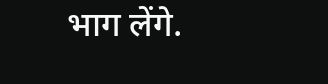भाग लेंगे.